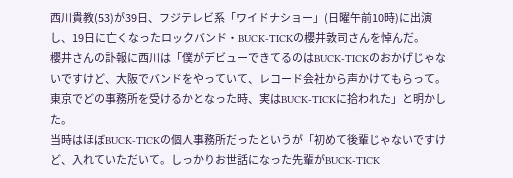西川貴教(53)が39日、フジテレビ系「ワイドナショー」(日曜午前10時)に出演し、19日に亡くなったロックバンド・BUCK-TICKの櫻井敦司さんを悼んだ。
櫻井さんの訃報に西川は「僕がデビューできてるのはBUCK-TICKのおかげじゃないですけど、大阪でバンドをやっていて、レコード会社から声かけてもらって。東京でどの事務所を受けるかとなった時、実はBUCK-TICKに拾われた」と明かした。
当時はほぼBUCK-TICKの個人事務所だったというが「初めて後輩じゃないですけど、入れていただいて。しっかりお世話になった先輩がBUCK-TICK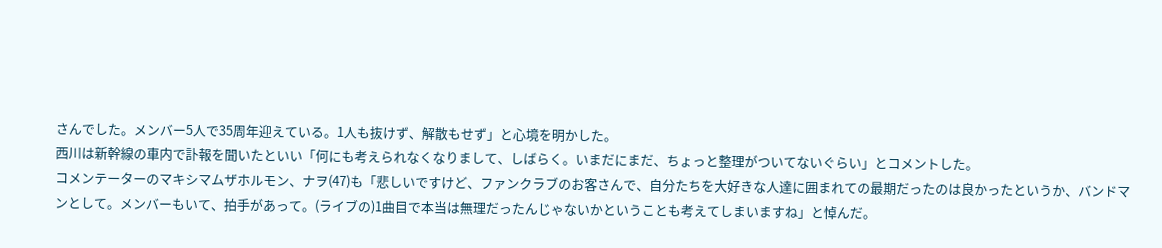さんでした。メンバー5人で35周年迎えている。1人も抜けず、解散もせず」と心境を明かした。
西川は新幹線の車内で訃報を聞いたといい「何にも考えられなくなりまして、しばらく。いまだにまだ、ちょっと整理がついてないぐらい」とコメントした。
コメンテーターのマキシマムザホルモン、ナヲ(47)も「悲しいですけど、ファンクラブのお客さんで、自分たちを大好きな人達に囲まれての最期だったのは良かったというか、バンドマンとして。メンバーもいて、拍手があって。(ライブの)1曲目で本当は無理だったんじゃないかということも考えてしまいますね」と悼んだ。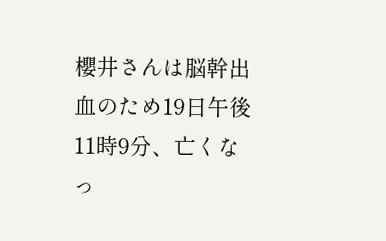櫻井さんは脳幹出血のため19日午後11時9分、亡くなっ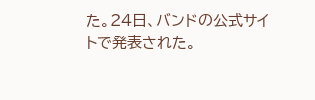た。24日、バンドの公式サイトで発表された。